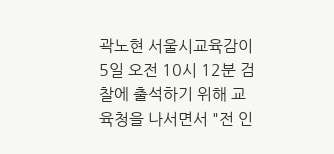곽노현 서울시교육감이 5일 오전 10시 12분 검찰에 출석하기 위해 교육청을 나서면서 "전 인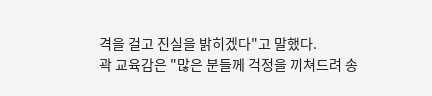격을 걸고 진실을 밝히겠다"고 말했다.
곽 교육감은 "많은 분들께 걱정을 끼쳐드려 송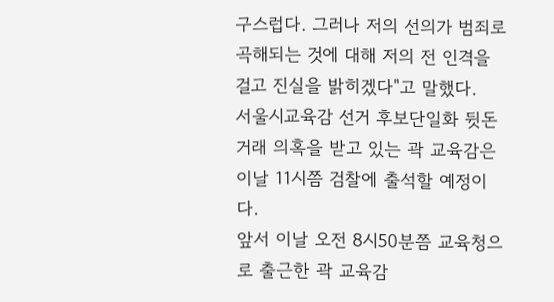구스럽다. 그러나 저의 선의가 범죄로 곡해되는 것에 대해 저의 전 인격을 걸고 진실을 밝히겠다"고 말했다.
서울시교육감 선거 후보단일화 뒷돈 거래 의혹을 받고 있는 곽 교육감은 이날 11시쯤 검찰에 출석할 예정이다.
앞서 이날 오전 8시50분쯤 교육청으로 출근한 곽 교육감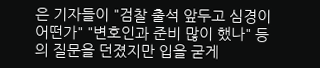은 기자들이 "검찰 출석 앞두고 심경이 어떤가" "변호인과 준비 많이 했나" 등의 질문을 던졌지만 입을 굳게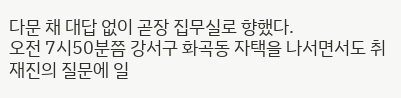다문 채 대답 없이 곧장 집무실로 향했다.
오전 7시50분쯤 강서구 화곡동 자택을 나서면서도 취재진의 질문에 일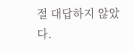절 대답하지 않았다.